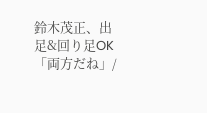鈴木茂正、出足&回り足OK「両方だね」/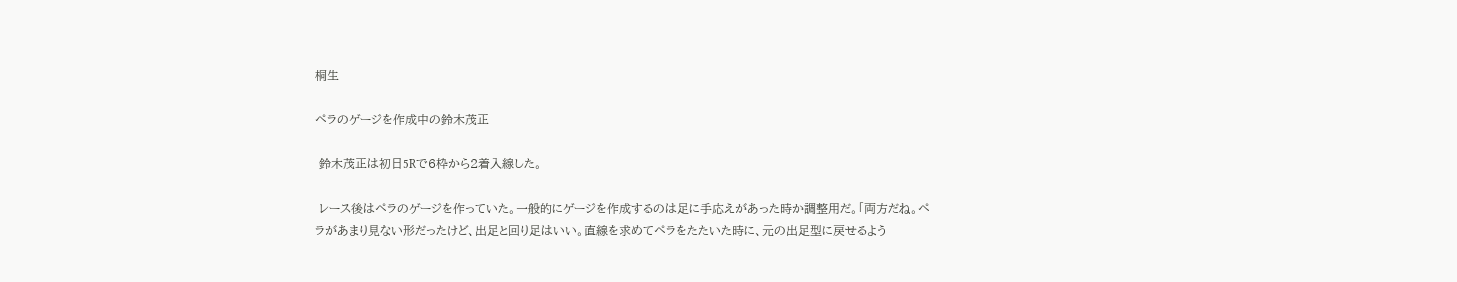桐生

ペラのゲージを作成中の鈴木茂正

 鈴木茂正は初日5Rで6枠から2着入線した。

 レース後はペラのゲージを作っていた。一般的にゲージを作成するのは足に手応えがあった時か調整用だ。「両方だね。ペラがあまり見ない形だったけど、出足と回り足はいい。直線を求めてペラをたたいた時に、元の出足型に戻せるよう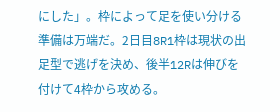にした」。枠によって足を使い分ける準備は万端だ。2日目8R1枠は現状の出足型で逃げを決め、後半12Rは伸びを付けて4枠から攻める。